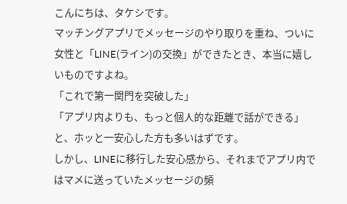こんにちは、タケシです。
マッチングアプリでメッセージのやり取りを重ね、ついに女性と「LINE(ライン)の交換」ができたとき、本当に嬉しいものですよね。
「これで第一関門を突破した」
「アプリ内よりも、もっと個人的な距離で話ができる」と、ホッと一安心した方も多いはずです。
しかし、LINEに移行した安心感から、それまでアプリ内ではマメに送っていたメッセージの頻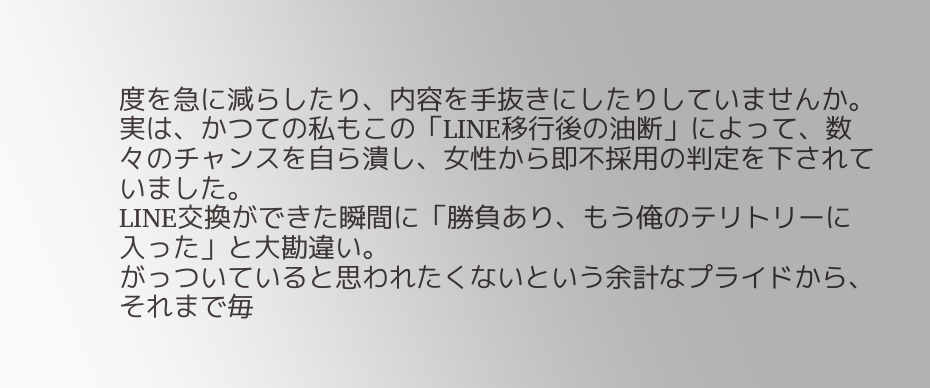度を急に減らしたり、内容を手抜きにしたりしていませんか。
実は、かつての私もこの「LINE移行後の油断」によって、数々のチャンスを自ら潰し、女性から即不採用の判定を下されていました。
LINE交換ができた瞬間に「勝負あり、もう俺のテリトリーに入った」と大勘違い。
がっついていると思われたくないという余計なプライドから、それまで毎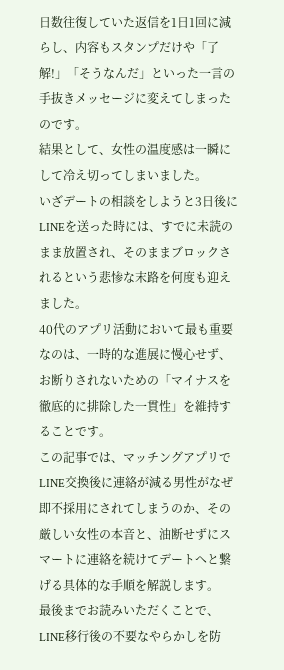日数往復していた返信を1日1回に減らし、内容もスタンプだけや「了解!」「そうなんだ」といった一言の手抜きメッセージに変えてしまったのです。
結果として、女性の温度感は一瞬にして冷え切ってしまいました。
いざデートの相談をしようと3日後にLINEを送った時には、すでに未読のまま放置され、そのままブロックされるという悲惨な末路を何度も迎えました。
40代のアプリ活動において最も重要なのは、一時的な進展に慢心せず、お断りされないための「マイナスを徹底的に排除した一貫性」を維持することです。
この記事では、マッチングアプリでLINE交換後に連絡が減る男性がなぜ即不採用にされてしまうのか、その厳しい女性の本音と、油断せずにスマートに連絡を続けてデートへと繋げる具体的な手順を解説します。
最後までお読みいただくことで、LINE移行後の不要なやらかしを防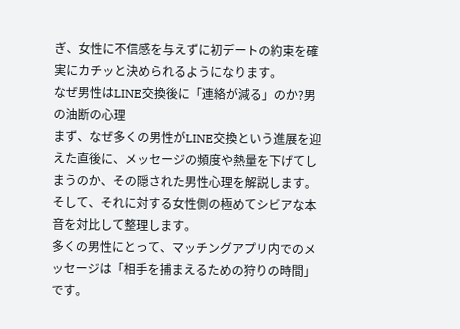ぎ、女性に不信感を与えずに初デートの約束を確実にカチッと決められるようになります。
なぜ男性はLINE交換後に「連絡が減る」のか?男の油断の心理
まず、なぜ多くの男性がLINE交換という進展を迎えた直後に、メッセージの頻度や熱量を下げてしまうのか、その隠された男性心理を解説します。
そして、それに対する女性側の極めてシビアな本音を対比して整理します。
多くの男性にとって、マッチングアプリ内でのメッセージは「相手を捕まえるための狩りの時間」です。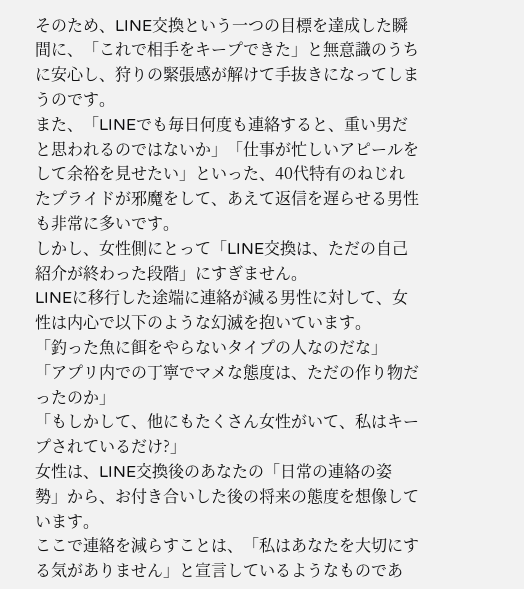そのため、LINE交換という一つの目標を達成した瞬間に、「これで相手をキープできた」と無意識のうちに安心し、狩りの緊張感が解けて手抜きになってしまうのです。
また、「LINEでも毎日何度も連絡すると、重い男だと思われるのではないか」「仕事が忙しいアピールをして余裕を見せたい」といった、40代特有のねじれたプライドが邪魔をして、あえて返信を遅らせる男性も非常に多いです。
しかし、女性側にとって「LINE交換は、ただの自己紹介が終わった段階」にすぎません。
LINEに移行した途端に連絡が減る男性に対して、女性は内心で以下のような幻滅を抱いています。
「釣った魚に餌をやらないタイプの人なのだな」
「アプリ内での丁寧でマメな態度は、ただの作り物だったのか」
「もしかして、他にもたくさん女性がいて、私はキープされているだけ?」
女性は、LINE交換後のあなたの「日常の連絡の姿勢」から、お付き合いした後の将来の態度を想像しています。
ここで連絡を減らすことは、「私はあなたを大切にする気がありません」と宣言しているようなものであ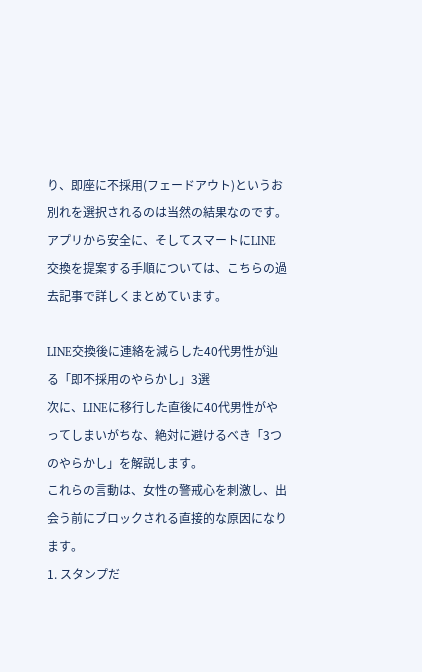り、即座に不採用(フェードアウト)というお別れを選択されるのは当然の結果なのです。
アプリから安全に、そしてスマートにLINE交換を提案する手順については、こちらの過去記事で詳しくまとめています。

LINE交換後に連絡を減らした40代男性が辿る「即不採用のやらかし」3選
次に、LINEに移行した直後に40代男性がやってしまいがちな、絶対に避けるべき「3つのやらかし」を解説します。
これらの言動は、女性の警戒心を刺激し、出会う前にブロックされる直接的な原因になります。
1. スタンプだ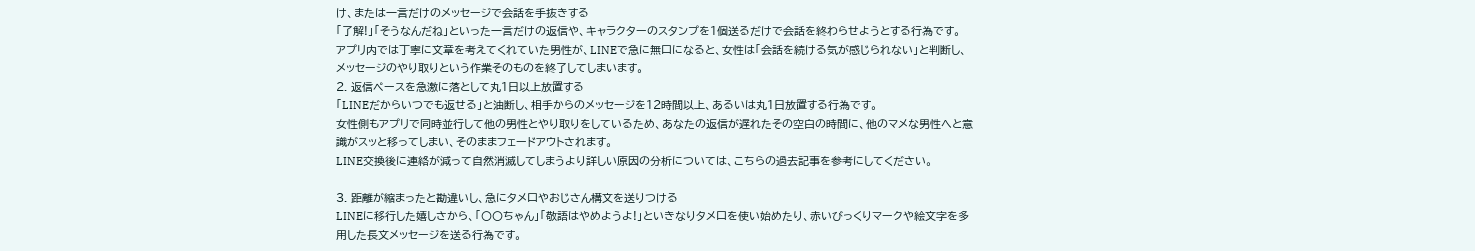け、または一言だけのメッセージで会話を手抜きする
「了解!」「そうなんだね」といった一言だけの返信や、キャラクターのスタンプを1個送るだけで会話を終わらせようとする行為です。
アプリ内では丁寧に文章を考えてくれていた男性が、LINEで急に無口になると、女性は「会話を続ける気が感じられない」と判断し、メッセージのやり取りという作業そのものを終了してしまいます。
2. 返信ペースを急激に落として丸1日以上放置する
「LINEだからいつでも返せる」と油断し、相手からのメッセージを12時間以上、あるいは丸1日放置する行為です。
女性側もアプリで同時並行して他の男性とやり取りをしているため、あなたの返信が遅れたその空白の時間に、他のマメな男性へと意識がスッと移ってしまい、そのままフェードアウトされます。
LINE交換後に連絡が減って自然消滅してしまうより詳しい原因の分析については、こちらの過去記事を参考にしてください。

3. 距離が縮まったと勘違いし、急にタメ口やおじさん構文を送りつける
LINEに移行した嬉しさから、「〇〇ちゃん」「敬語はやめようよ!」といきなりタメ口を使い始めたり、赤いびっくりマークや絵文字を多用した長文メッセージを送る行為です。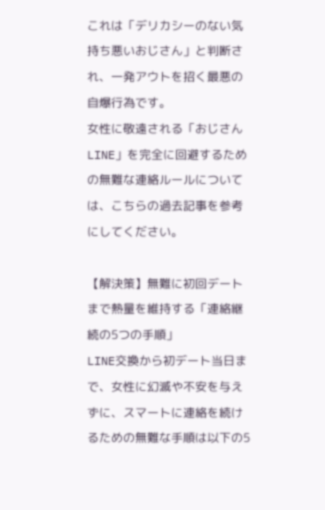これは「デリカシーのない気持ち悪いおじさん」と判断され、一発アウトを招く最悪の自爆行為です。
女性に敬遠される「おじさんLINE」を完全に回避するための無難な連絡ルールについては、こちらの過去記事を参考にしてください。

【解決策】無難に初回デートまで熱量を維持する「連絡継続の5つの手順」
LINE交換から初デート当日まで、女性に幻滅や不安を与えずに、スマートに連絡を続けるための無難な手順は以下の5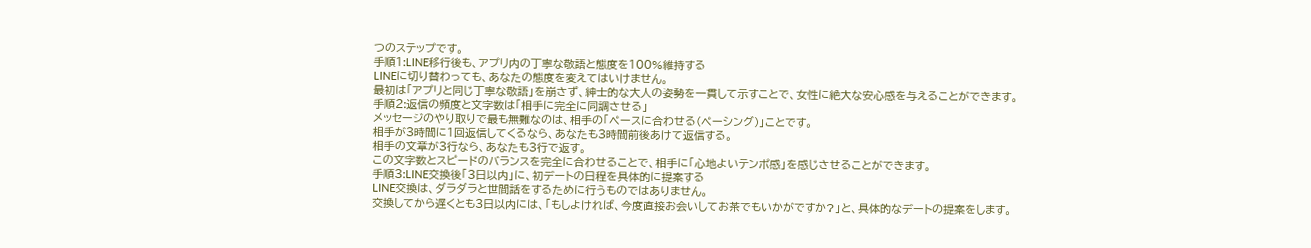つのステップです。
手順1:LINE移行後も、アプリ内の丁寧な敬語と態度を100%維持する
LINEに切り替わっても、あなたの態度を変えてはいけません。
最初は「アプリと同じ丁寧な敬語」を崩さず、紳士的な大人の姿勢を一貫して示すことで、女性に絶大な安心感を与えることができます。
手順2:返信の頻度と文字数は「相手に完全に同調させる」
メッセージのやり取りで最も無難なのは、相手の「ペースに合わせる(ペーシング)」ことです。
相手が3時間に1回返信してくるなら、あなたも3時間前後あけて返信する。
相手の文章が3行なら、あなたも3行で返す。
この文字数とスピードのバランスを完全に合わせることで、相手に「心地よいテンポ感」を感じさせることができます。
手順3:LINE交換後「3日以内」に、初デートの日程を具体的に提案する
LINE交換は、ダラダラと世間話をするために行うものではありません。
交換してから遅くとも3日以内には、「もしよければ、今度直接お会いしてお茶でもいかがですか?」と、具体的なデートの提案をします。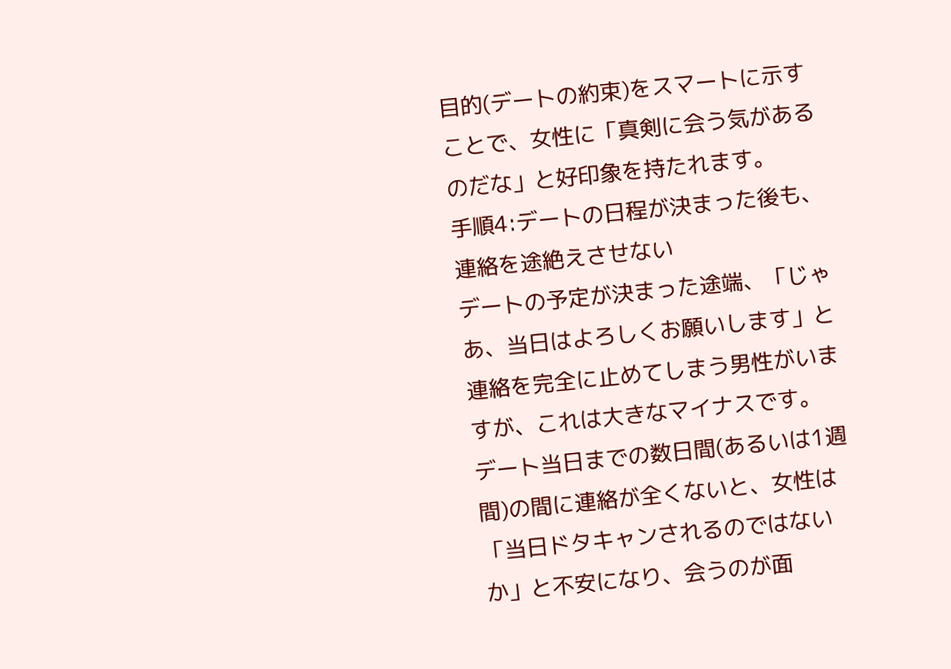目的(デートの約束)をスマートに示すことで、女性に「真剣に会う気があるのだな」と好印象を持たれます。
手順4:デートの日程が決まった後も、連絡を途絶えさせない
デートの予定が決まった途端、「じゃあ、当日はよろしくお願いします」と連絡を完全に止めてしまう男性がいますが、これは大きなマイナスです。
デート当日までの数日間(あるいは1週間)の間に連絡が全くないと、女性は「当日ドタキャンされるのではないか」と不安になり、会うのが面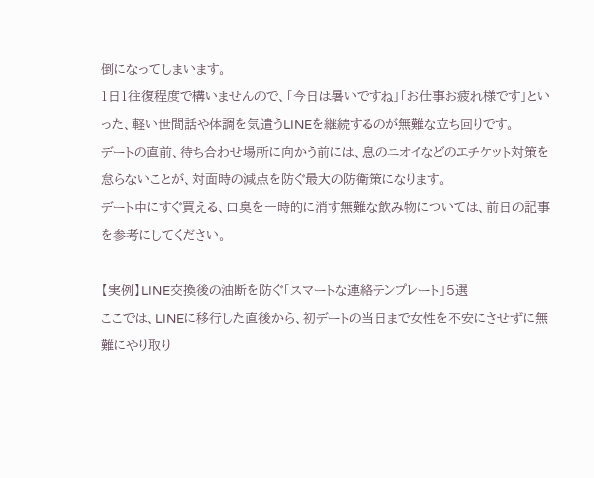倒になってしまいます。
1日1往復程度で構いませんので、「今日は暑いですね」「お仕事お疲れ様です」といった、軽い世間話や体調を気遣うLINEを継続するのが無難な立ち回りです。
デートの直前、待ち合わせ場所に向かう前には、息のニオイなどのエチケット対策を怠らないことが、対面時の減点を防ぐ最大の防衛策になります。
デート中にすぐ買える、口臭を一時的に消す無難な飲み物については、前日の記事を参考にしてください。

【実例】LINE交換後の油断を防ぐ「スマートな連絡テンプレート」5選
ここでは、LINEに移行した直後から、初デートの当日まで女性を不安にさせずに無難にやり取り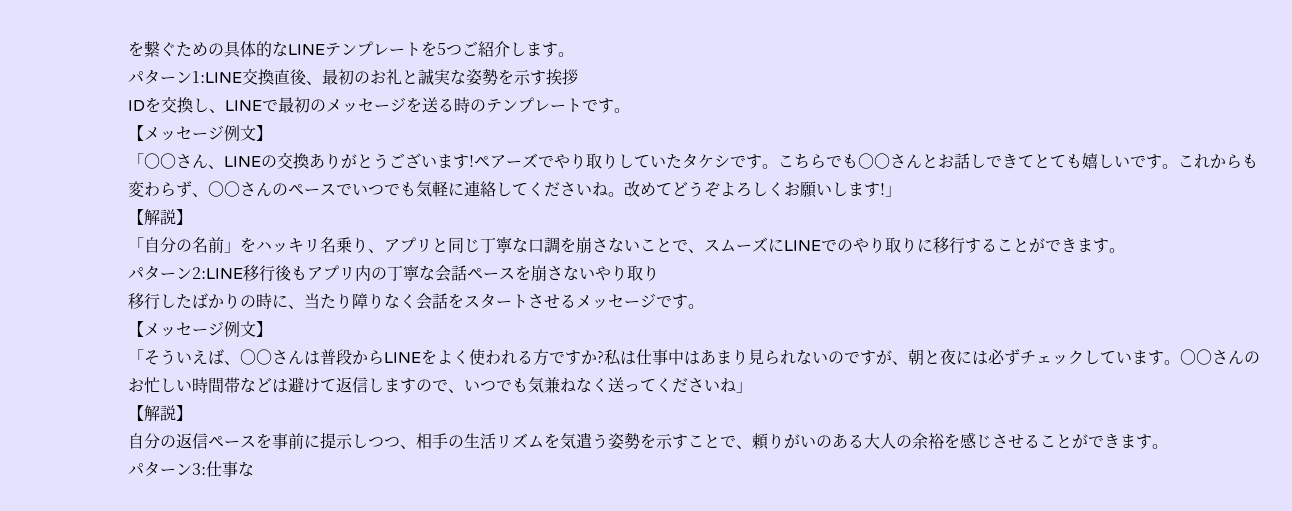を繋ぐための具体的なLINEテンプレートを5つご紹介します。
パターン1:LINE交換直後、最初のお礼と誠実な姿勢を示す挨拶
IDを交換し、LINEで最初のメッセージを送る時のテンプレートです。
【メッセージ例文】
「〇〇さん、LINEの交換ありがとうございます!ペアーズでやり取りしていたタケシです。こちらでも〇〇さんとお話しできてとても嬉しいです。これからも変わらず、〇〇さんのペースでいつでも気軽に連絡してくださいね。改めてどうぞよろしくお願いします!」
【解説】
「自分の名前」をハッキリ名乗り、アプリと同じ丁寧な口調を崩さないことで、スムーズにLINEでのやり取りに移行することができます。
パターン2:LINE移行後もアプリ内の丁寧な会話ペースを崩さないやり取り
移行したばかりの時に、当たり障りなく会話をスタートさせるメッセージです。
【メッセージ例文】
「そういえば、〇〇さんは普段からLINEをよく使われる方ですか?私は仕事中はあまり見られないのですが、朝と夜には必ずチェックしています。〇〇さんのお忙しい時間帯などは避けて返信しますので、いつでも気兼ねなく送ってくださいね」
【解説】
自分の返信ペースを事前に提示しつつ、相手の生活リズムを気遣う姿勢を示すことで、頼りがいのある大人の余裕を感じさせることができます。
パターン3:仕事な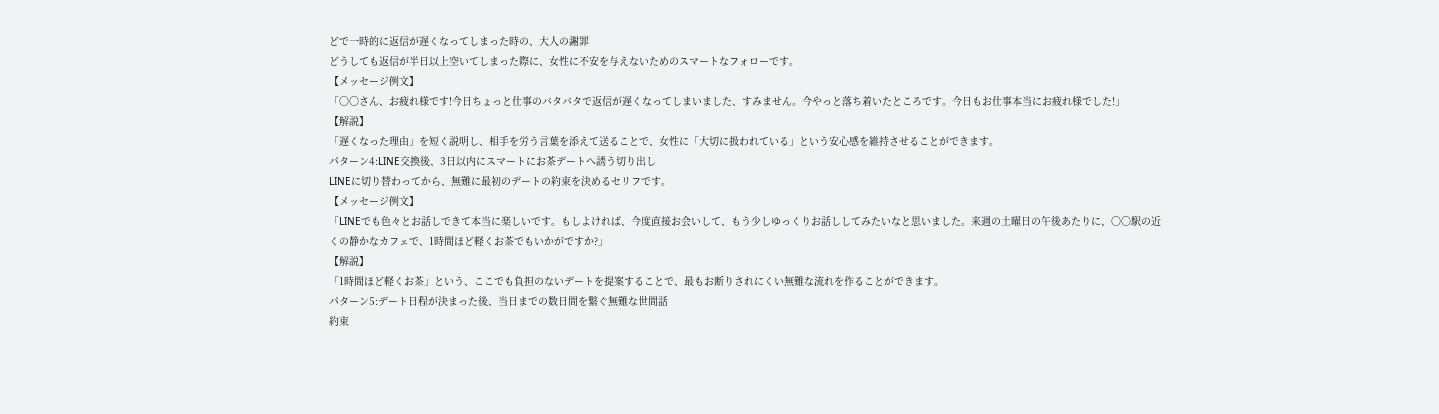どで一時的に返信が遅くなってしまった時の、大人の謝罪
どうしても返信が半日以上空いてしまった際に、女性に不安を与えないためのスマートなフォローです。
【メッセージ例文】
「〇〇さん、お疲れ様です!今日ちょっと仕事のバタバタで返信が遅くなってしまいました、すみません。今やっと落ち着いたところです。今日もお仕事本当にお疲れ様でした!」
【解説】
「遅くなった理由」を短く説明し、相手を労う言葉を添えて送ることで、女性に「大切に扱われている」という安心感を維持させることができます。
パターン4:LINE交換後、3日以内にスマートにお茶デートへ誘う切り出し
LINEに切り替わってから、無難に最初のデートの約束を決めるセリフです。
【メッセージ例文】
「LINEでも色々とお話しできて本当に楽しいです。もしよければ、今度直接お会いして、もう少しゆっくりお話ししてみたいなと思いました。来週の土曜日の午後あたりに、〇〇駅の近くの静かなカフェで、1時間ほど軽くお茶でもいかがですか?」
【解説】
「1時間ほど軽くお茶」という、ここでも負担のないデートを提案することで、最もお断りされにくい無難な流れを作ることができます。
パターン5:デート日程が決まった後、当日までの数日間を繋ぐ無難な世間話
約束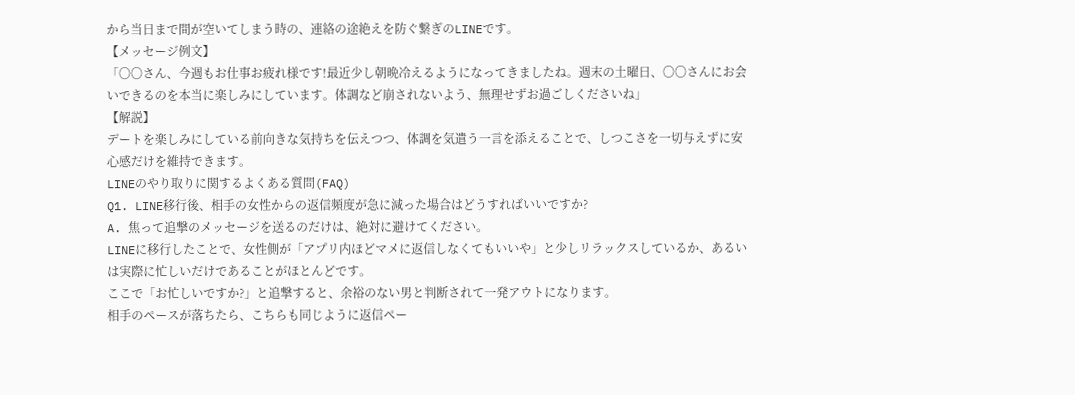から当日まで間が空いてしまう時の、連絡の途絶えを防ぐ繋ぎのLINEです。
【メッセージ例文】
「〇〇さん、今週もお仕事お疲れ様です!最近少し朝晩冷えるようになってきましたね。週末の土曜日、〇〇さんにお会いできるのを本当に楽しみにしています。体調など崩されないよう、無理せずお過ごしくださいね」
【解説】
デートを楽しみにしている前向きな気持ちを伝えつつ、体調を気遣う一言を添えることで、しつこさを一切与えずに安心感だけを維持できます。
LINEのやり取りに関するよくある質問(FAQ)
Q1. LINE移行後、相手の女性からの返信頻度が急に減った場合はどうすればいいですか?
A. 焦って追撃のメッセージを送るのだけは、絶対に避けてください。
LINEに移行したことで、女性側が「アプリ内ほどマメに返信しなくてもいいや」と少しリラックスしているか、あるいは実際に忙しいだけであることがほとんどです。
ここで「お忙しいですか?」と追撃すると、余裕のない男と判断されて一発アウトになります。
相手のペースが落ちたら、こちらも同じように返信ペー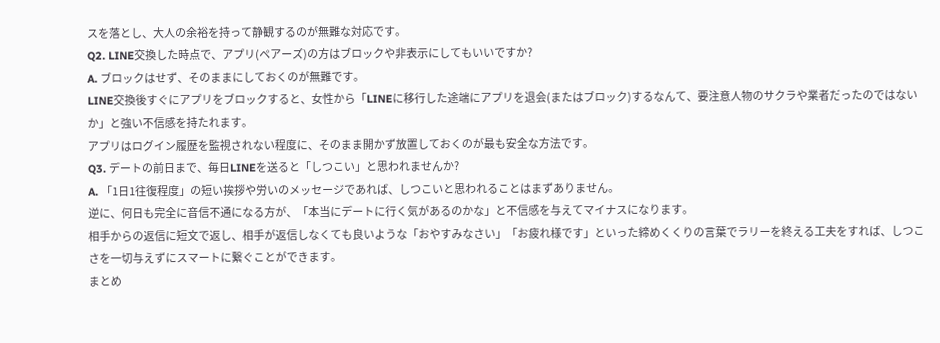スを落とし、大人の余裕を持って静観するのが無難な対応です。
Q2. LINE交換した時点で、アプリ(ペアーズ)の方はブロックや非表示にしてもいいですか?
A. ブロックはせず、そのままにしておくのが無難です。
LINE交換後すぐにアプリをブロックすると、女性から「LINEに移行した途端にアプリを退会(またはブロック)するなんて、要注意人物のサクラや業者だったのではないか」と強い不信感を持たれます。
アプリはログイン履歴を監視されない程度に、そのまま開かず放置しておくのが最も安全な方法です。
Q3. デートの前日まで、毎日LINEを送ると「しつこい」と思われませんか?
A. 「1日1往復程度」の短い挨拶や労いのメッセージであれば、しつこいと思われることはまずありません。
逆に、何日も完全に音信不通になる方が、「本当にデートに行く気があるのかな」と不信感を与えてマイナスになります。
相手からの返信に短文で返し、相手が返信しなくても良いような「おやすみなさい」「お疲れ様です」といった締めくくりの言葉でラリーを終える工夫をすれば、しつこさを一切与えずにスマートに繋ぐことができます。
まとめ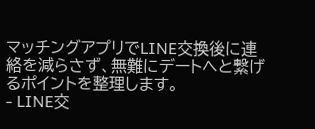マッチングアプリでLINE交換後に連絡を減らさず、無難にデートへと繋げるポイントを整理します。
- LINE交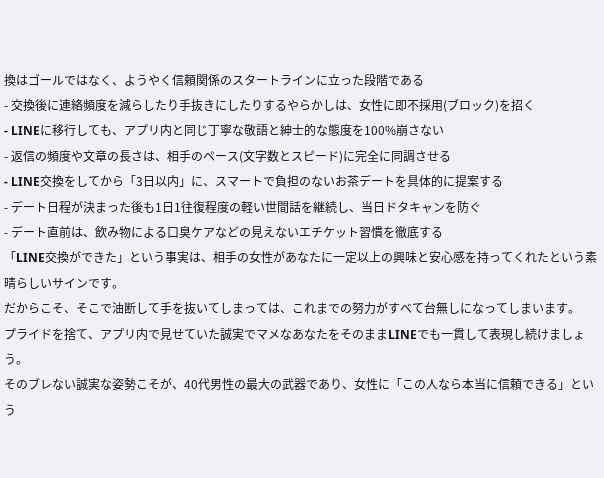換はゴールではなく、ようやく信頼関係のスタートラインに立った段階である
- 交換後に連絡頻度を減らしたり手抜きにしたりするやらかしは、女性に即不採用(ブロック)を招く
- LINEに移行しても、アプリ内と同じ丁寧な敬語と紳士的な態度を100%崩さない
- 返信の頻度や文章の長さは、相手のペース(文字数とスピード)に完全に同調させる
- LINE交換をしてから「3日以内」に、スマートで負担のないお茶デートを具体的に提案する
- デート日程が決まった後も1日1往復程度の軽い世間話を継続し、当日ドタキャンを防ぐ
- デート直前は、飲み物による口臭ケアなどの見えないエチケット習慣を徹底する
「LINE交換ができた」という事実は、相手の女性があなたに一定以上の興味と安心感を持ってくれたという素晴らしいサインです。
だからこそ、そこで油断して手を抜いてしまっては、これまでの努力がすべて台無しになってしまいます。
プライドを捨て、アプリ内で見せていた誠実でマメなあなたをそのままLINEでも一貫して表現し続けましょう。
そのブレない誠実な姿勢こそが、40代男性の最大の武器であり、女性に「この人なら本当に信頼できる」という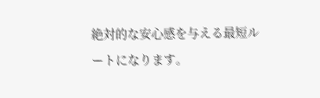絶対的な安心感を与える最短ルートになります。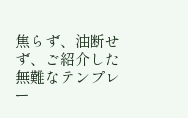焦らず、油断せず、ご紹介した無難なテンプレー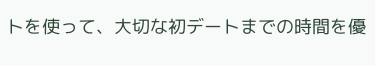トを使って、大切な初デートまでの時間を優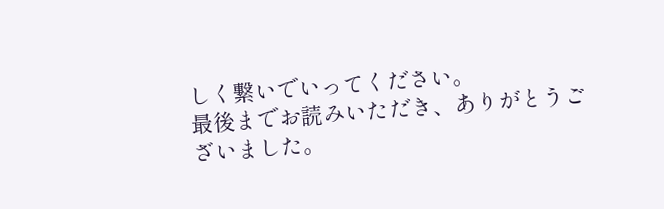しく繋いでいってください。
最後までお読みいただき、ありがとうございました。